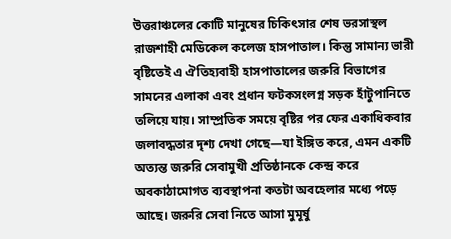উত্তরাঞ্চলের কোটি মানুষের চিকিৎসার শেষ ভরসাস্থল রাজশাহী মেডিকেল কলেজ হাসপাতাল। কিন্তু সামান্য ভারী বৃষ্টিতেই এ ঐতিহ্যবাহী হাসপাতালের জরুরি বিভাগের সামনের এলাকা এবং প্রধান ফটকসংলগ্ন সড়ক হাঁটুপানিতে তলিয়ে যায়। সাম্প্রতিক সময়ে বৃষ্টির পর ফের একাধিকবার জলাবদ্ধতার দৃশ্য দেখা গেছে—যা ইঙ্গিত করে, এমন একটি অত্যন্ত জরুরি সেবামুখী প্রতিষ্ঠানকে কেন্দ্র করে অবকাঠামোগত ব্যবস্থাপনা কতটা অবহেলার মধ্যে পড়ে আছে। জরুরি সেবা নিতে আসা মুমূর্ষু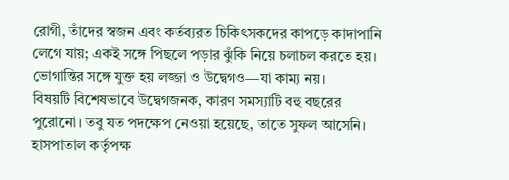রোগী, তাঁদের স্বজন এবং কর্তব্যরত চিকিৎসকদের কাপড়ে কাদাপানি লেগে যায়; একই সঙ্গে পিছলে পড়ার ঝুঁকি নিয়ে চলাচল করতে হয়। ভোগান্তির সঙ্গে যুক্ত হয় লজ্জা ও উদ্বেগও—যা কাম্য নয়।
বিষয়টি বিশেষভাবে উদ্বেগজনক, কারণ সমস্যাটি বহু বছরের পুরোনো। তবু যত পদক্ষেপ নেওয়া হয়েছে, তাতে সুফল আসেনি। হাসপাতাল কর্তৃপক্ষ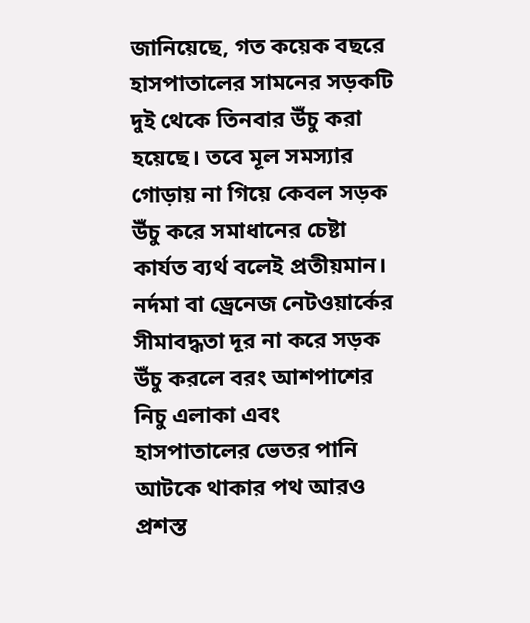জানিয়েছে, গত কয়েক বছরে হাসপাতালের সামনের সড়কটি দুই থেকে তিনবার উঁচু করা হয়েছে। তবে মূল সমস্যার গোড়ায় না গিয়ে কেবল সড়ক উঁচু করে সমাধানের চেষ্টা কার্যত ব্যর্থ বলেই প্রতীয়মান। নর্দমা বা ড্রেনেজ নেটওয়ার্কের সীমাবদ্ধতা দূর না করে সড়ক উঁচু করলে বরং আশপাশের নিচু এলাকা এবং হাসপাতালের ভেতর পানি আটকে থাকার পথ আরও প্রশস্ত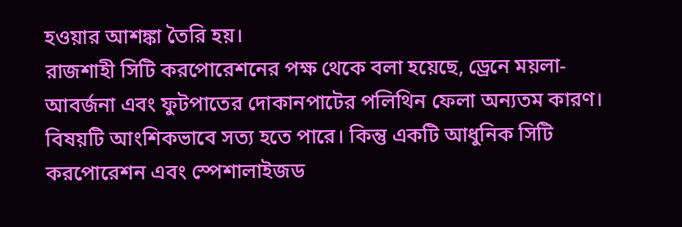হওয়ার আশঙ্কা তৈরি হয়।
রাজশাহী সিটি করপোরেশনের পক্ষ থেকে বলা হয়েছে, ড্রেনে ময়লা-আবর্জনা এবং ফুটপাতের দোকানপাটের পলিথিন ফেলা অন্যতম কারণ। বিষয়টি আংশিকভাবে সত্য হতে পারে। কিন্তু একটি আধুনিক সিটি করপোরেশন এবং স্পেশালাইজড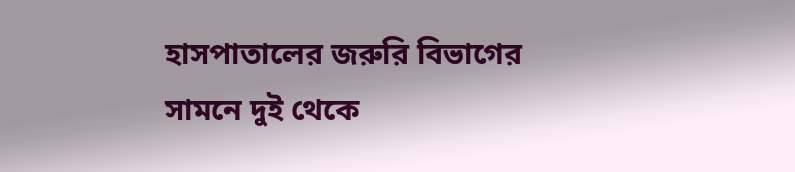হাসপাতালের জরুরি বিভাগের সামনে দুই থেকে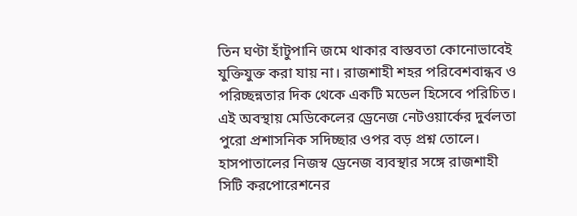তিন ঘণ্টা হাঁটুপানি জমে থাকার বাস্তবতা কোনোভাবেই যুক্তিযুক্ত করা যায় না। রাজশাহী শহর পরিবেশবান্ধব ও পরিচ্ছন্নতার দিক থেকে একটি মডেল হিসেবে পরিচিত। এই অবস্থায় মেডিকেলের ড্রেনেজ নেটওয়ার্কের দুর্বলতা পুরো প্রশাসনিক সদিচ্ছার ওপর বড় প্রশ্ন তোলে।
হাসপাতালের নিজস্ব ড্রেনেজ ব্যবস্থার সঙ্গে রাজশাহী সিটি করপোরেশনের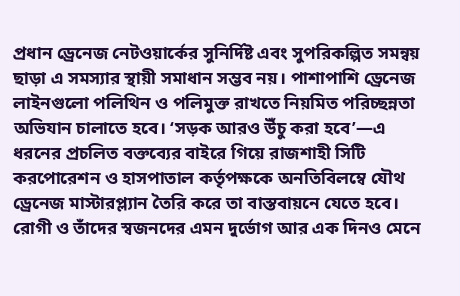প্রধান ড্রেনেজ নেটওয়ার্কের সুনির্দিষ্ট এবং সুপরিকল্পিত সমন্বয় ছাড়া এ সমস্যার স্থায়ী সমাধান সম্ভব নয়। পাশাপাশি ড্রেনেজ লাইনগুলো পলিথিন ও পলিমুক্ত রাখতে নিয়মিত পরিচ্ছন্নতা অভিযান চালাতে হবে। ‘সড়ক আরও উঁচু করা হবে’—এ ধরনের প্রচলিত বক্তব্যের বাইরে গিয়ে রাজশাহী সিটি করপোরেশন ও হাসপাতাল কর্তৃপক্ষকে অনতিবিলম্বে যৌথ ড্রেনেজ মাস্টারপ্ল্যান তৈরি করে তা বাস্তবায়নে যেতে হবে। রোগী ও তাঁদের স্বজনদের এমন দুর্ভোগ আর এক দিনও মেনে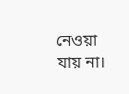নেওয়া যায় না।